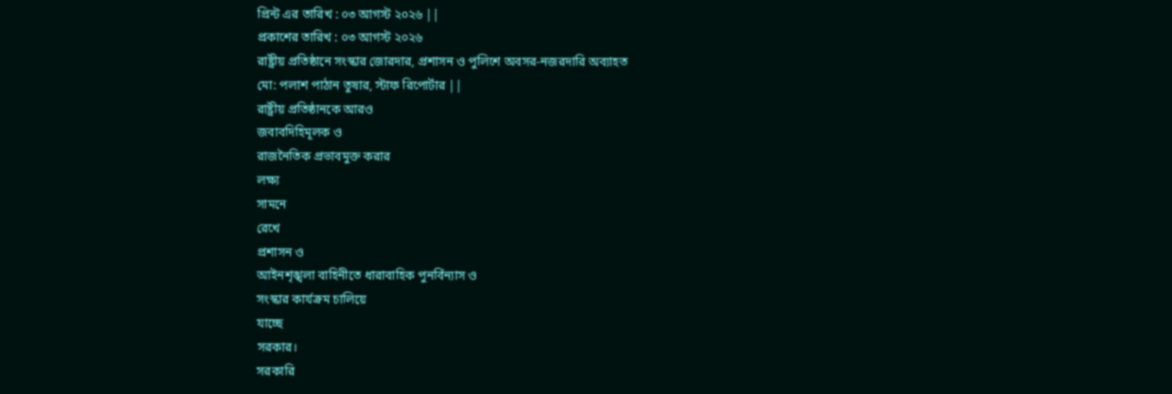প্রিন্ট এর তারিখ : ০৩ আগস্ট ২০২৬ ||
প্রকাশের তারিখ : ০৩ আগস্ট ২০২৬
রাষ্ট্রীয় প্রতিষ্ঠানে সংস্কার জোরদার, প্রশাসন ও পুলিশে অবসর-নজরদারি অব্যাহত
মো: পলাশ পাঠান তুষার, স্টাফ রিপোর্টার ||
রাষ্ট্রীয় প্রতিষ্ঠানকে আরও
জবাবদিহিমূলক ও
রাজনৈতিক প্রভাবমুক্ত করার
লক্ষ্য
সামনে
রেখে
প্রশাসন ও
আইনশৃঙ্খলা বাহিনীতে ধারাবাহিক পুনর্বিন্যাস ও
সংস্কার কার্যক্রম চালিয়ে
যাচ্ছে
সরকার।
সরকারি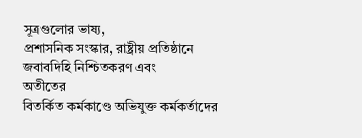সূত্রগুলোর ভাষ্য,
প্রশাসনিক সংস্কার, রাষ্ট্রীয় প্রতিষ্ঠানে জবাবদিহি নিশ্চিতকরণ এবং
অতীতের
বিতর্কিত কর্মকাণ্ডে অভিযুক্ত কর্মকর্তাদের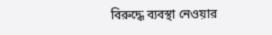বিরুদ্ধে ব্যবস্থা নেওয়ার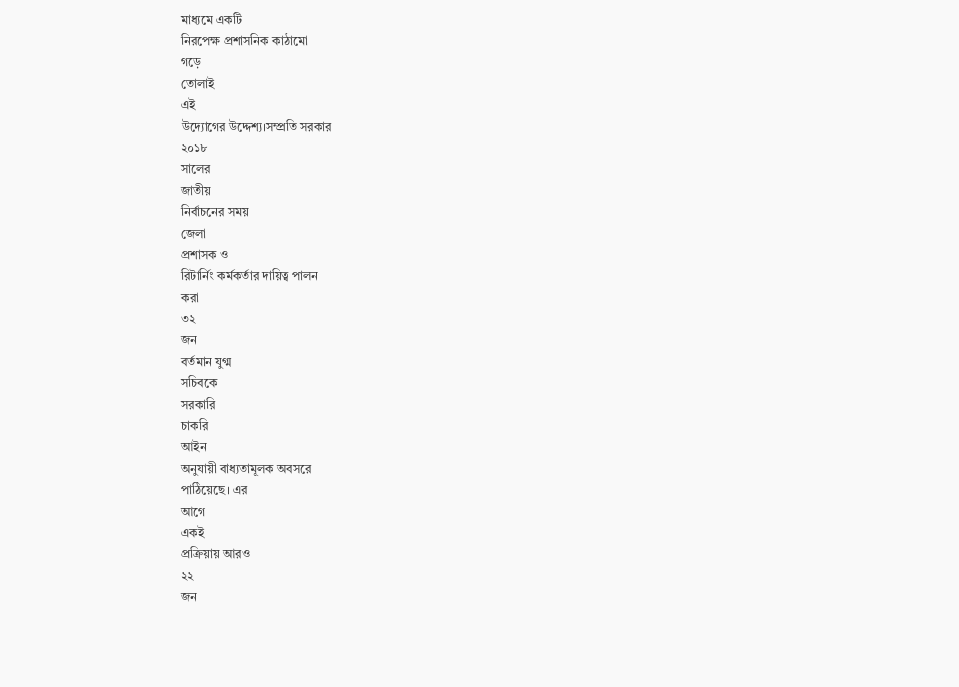মাধ্যমে একটি
নিরপেক্ষ প্রশাসনিক কাঠামো
গড়ে
তোলাই
এই
উদ্যোগের উদ্দেশ্য।সম্প্রতি সরকার
২০১৮
সালের
জাতীয়
নির্বাচনের সময়
জেলা
প্রশাসক ও
রিটার্নিং কর্মকর্তার দায়িত্ব পালন
করা
৩২
জন
বর্তমান যুগ্ম
সচিবকে
সরকারি
চাকরি
আইন
অনুযায়ী বাধ্যতামূলক অবসরে
পাঠিয়েছে। এর
আগে
একই
প্রক্রিয়ায় আরও
২২
জন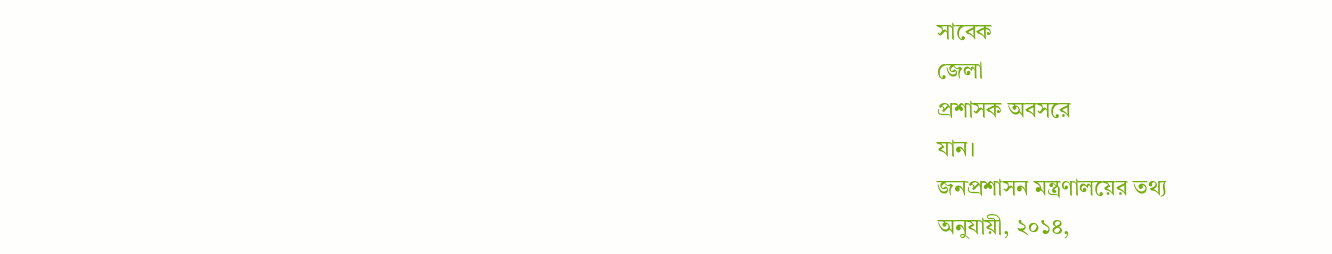সাবেক
জেলা
প্রশাসক অবসরে
যান।
জনপ্রশাসন মন্ত্রণালয়ের তথ্য
অনুযায়ী, ২০১৪,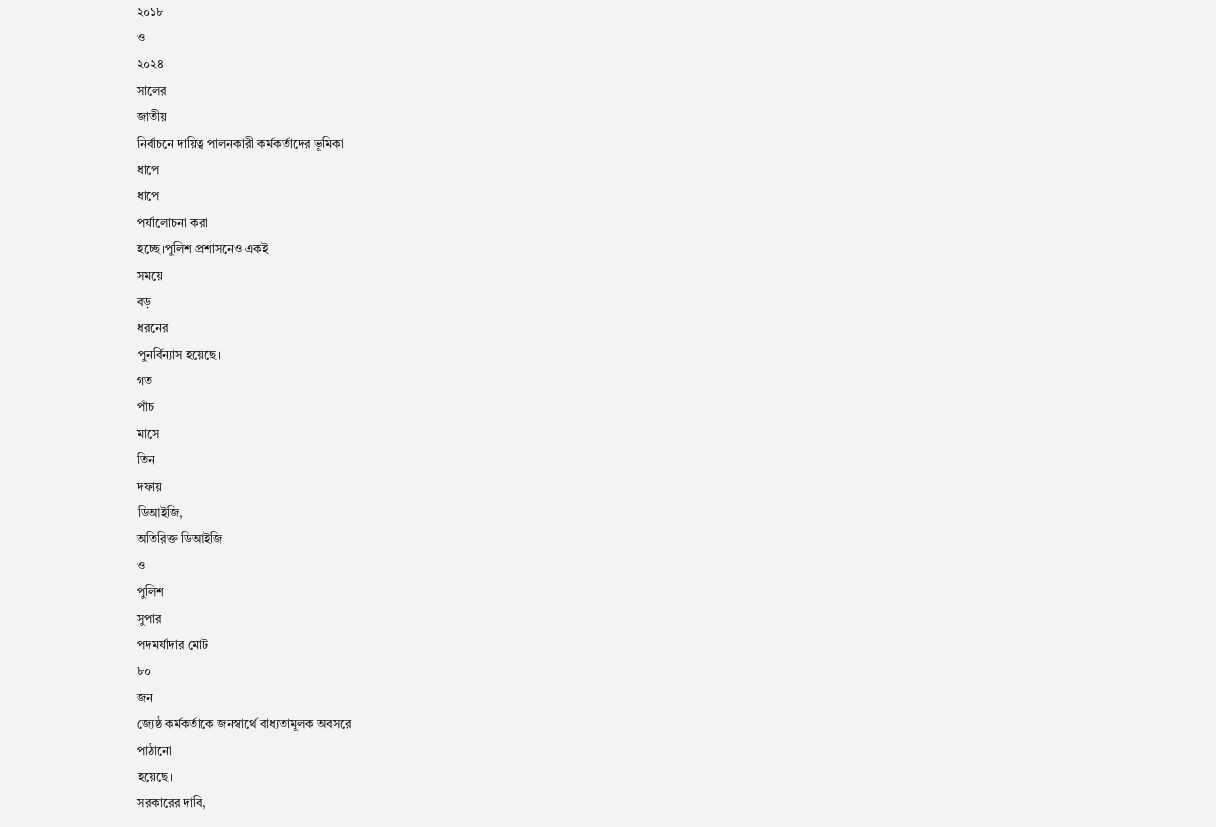২০১৮
ও
২০২৪
সালের
জাতীয়
নির্বাচনে দায়িত্ব পালনকারী কর্মকর্তাদের ভূমিকা
ধাপে
ধাপে
পর্যালোচনা করা
হচ্ছে।পুলিশ প্রশাসনেও একই
সময়ে
বড়
ধরনের
পুনর্বিন্যাস হয়েছে।
গত
পাঁচ
মাসে
তিন
দফায়
ডিআইজি,
অতিরিক্ত ডিআইজি
ও
পুলিশ
সুপার
পদমর্যাদার মোট
৮০
জন
জ্যেষ্ঠ কর্মকর্তাকে জনস্বার্থে বাধ্যতামূলক অবসরে
পাঠানো
হয়েছে।
সরকারের দাবি,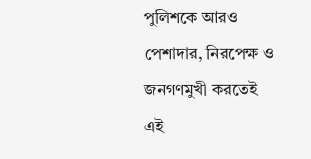পুলিশকে আরও
পেশাদার, নিরপেক্ষ ও
জনগণমুখী করতেই
এই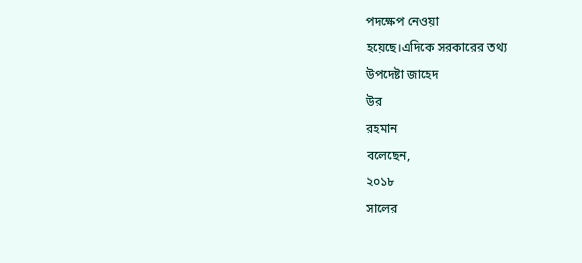পদক্ষেপ নেওয়া
হয়েছে।এদিকে সরকারের তথ্য
উপদেষ্টা জাহেদ
উর
রহমান
বলেছেন,
২০১৮
সালের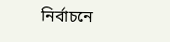নির্বাচনে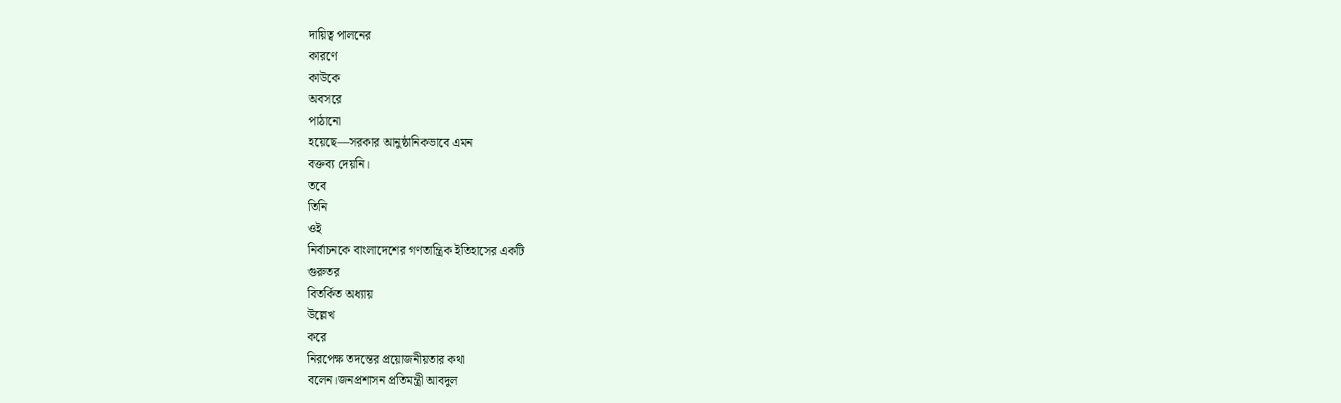দায়িত্ব পালনের
কারণে
কাউকে
অবসরে
পাঠানো
হয়েছে—সরকার আনুষ্ঠানিকভাবে এমন
বক্তব্য দেয়নি।
তবে
তিনি
ওই
নির্বাচনকে বাংলাদেশের গণতান্ত্রিক ইতিহাসের একটি
গুরুতর
বিতর্কিত অধ্যায়
উল্লেখ
করে
নিরপেক্ষ তদন্তের প্রয়োজনীয়তার কথা
বলেন।জনপ্রশাসন প্রতিমন্ত্রী আবদুল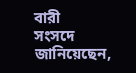বারী
সংসদে
জানিয়েছেন,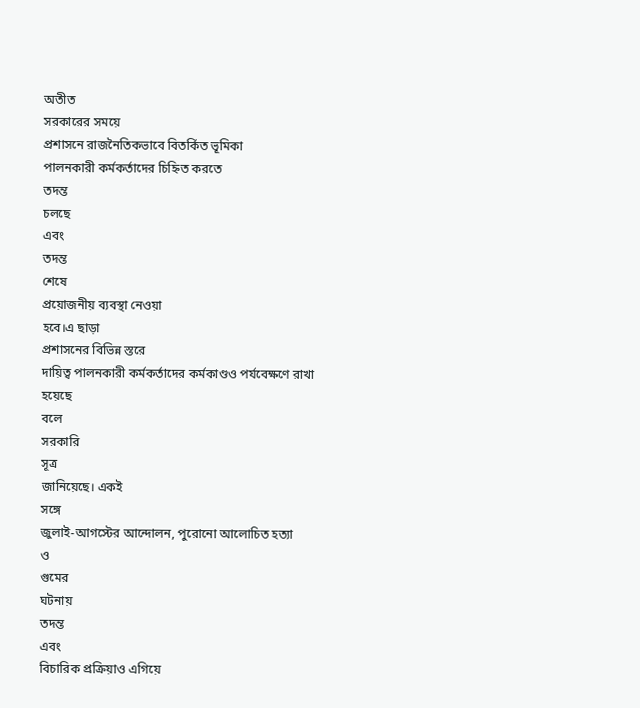অতীত
সরকারের সময়ে
প্রশাসনে রাজনৈতিকভাবে বিতর্কিত ভূমিকা
পালনকারী কর্মকর্তাদের চিহ্নিত করতে
তদন্ত
চলছে
এবং
তদন্ত
শেষে
প্রয়োজনীয় ব্যবস্থা নেওয়া
হবে।এ ছাড়া
প্রশাসনের বিভিন্ন স্তরে
দায়িত্ব পালনকারী কর্মকর্তাদের কর্মকাণ্ডও পর্যবেক্ষণে রাখা
হয়েছে
বলে
সরকারি
সূত্র
জানিয়েছে। একই
সঙ্গে
জুলাই-আগস্টের আন্দোলন, পুরোনো আলোচিত হত্যা
ও
গুমের
ঘটনায়
তদন্ত
এবং
বিচারিক প্রক্রিয়াও এগিয়ে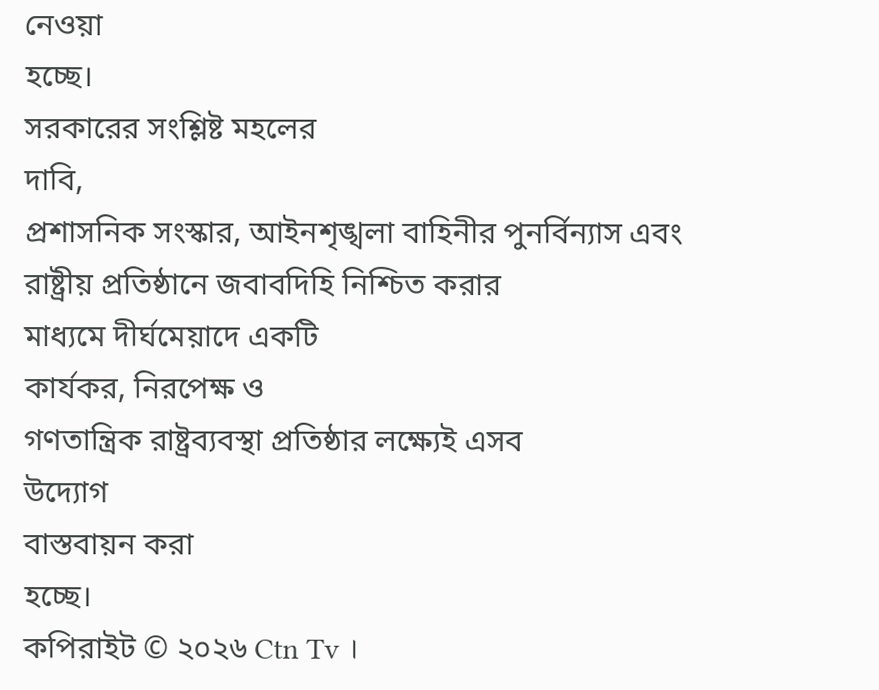নেওয়া
হচ্ছে।
সরকারের সংশ্লিষ্ট মহলের
দাবি,
প্রশাসনিক সংস্কার, আইনশৃঙ্খলা বাহিনীর পুনর্বিন্যাস এবং
রাষ্ট্রীয় প্রতিষ্ঠানে জবাবদিহি নিশ্চিত করার
মাধ্যমে দীর্ঘমেয়াদে একটি
কার্যকর, নিরপেক্ষ ও
গণতান্ত্রিক রাষ্ট্রব্যবস্থা প্রতিষ্ঠার লক্ষ্যেই এসব
উদ্যোগ
বাস্তবায়ন করা
হচ্ছে।
কপিরাইট © ২০২৬ Ctn Tv ।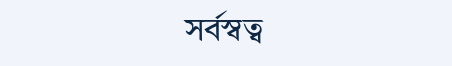সর্বস্বত্ব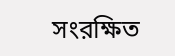সংরক্ষিত